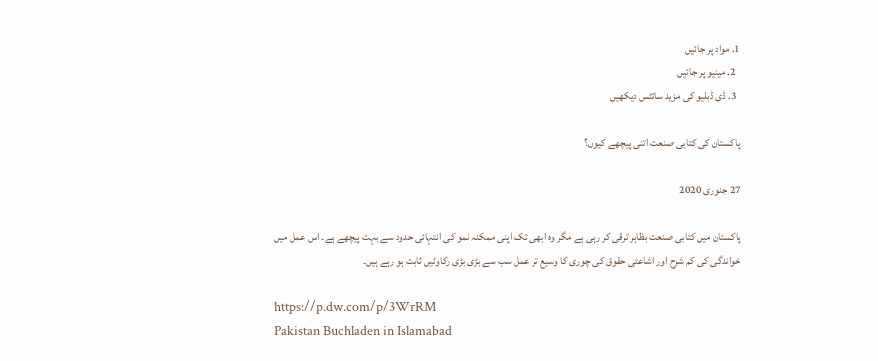1. مواد پر جائیں
  2. مینیو پر جائیں
  3. ڈی ڈبلیو کی مزید سائٹس دیکھیں

پاکستان کی کتابی صنعت اتنی پیچھے کیوں؟

27 جنوری 2020

پاکستان میں کتابی صنعت بظاہر ترقی کر رہی ہے مگر وہ ابھی تک اپنی ممکنہ نمو کی انتہائی حدود سے بہت پیچھے ہے۔ اس عمل میں خواندگی کی کم شرح اور اشاعتی حقوق کی چوری کا وسیع تر عمل سب سے بڑی بڑی رکاوٹیں ثابت ہو رہے ہیں۔

https://p.dw.com/p/3WrRM
Pakistan Buchladen in Islamabad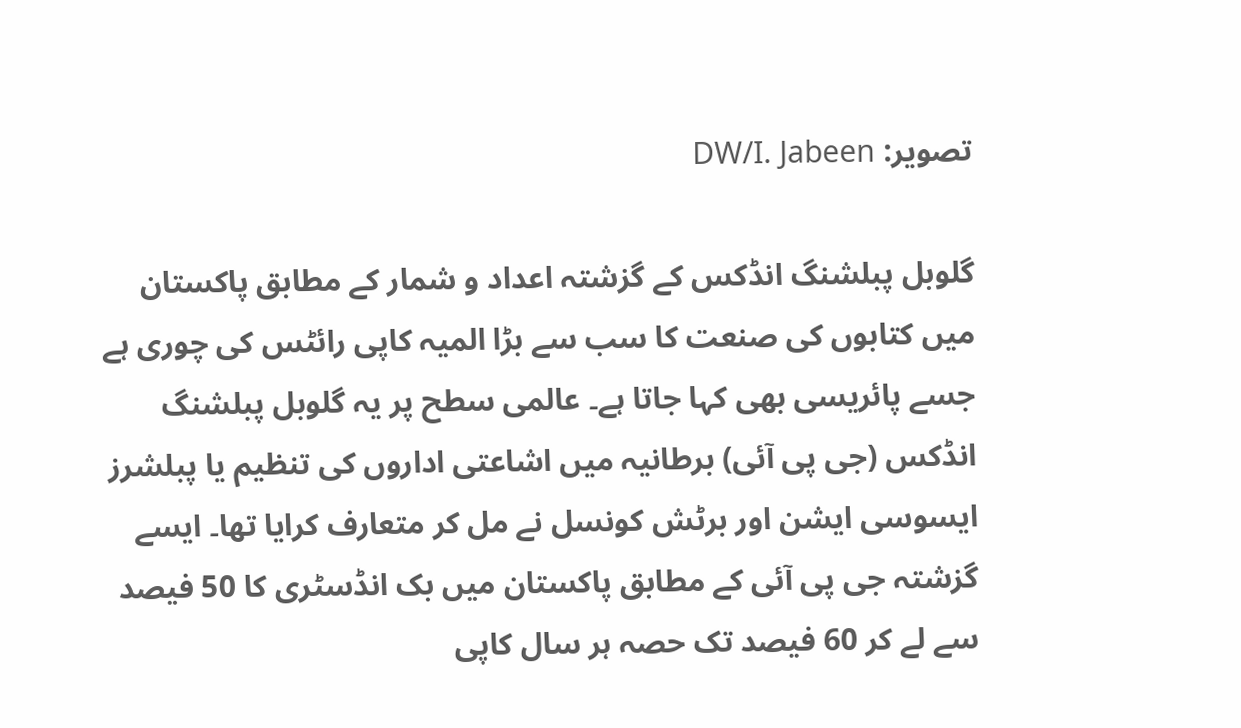تصویر: DW/I. Jabeen

گلوبل پبلشنگ انڈکس کے گزشتہ اعداد و شمار کے مطابق پاکستان میں کتابوں کی صنعت کا سب سے بڑا المیہ کاپی رائٹس کی چوری ہے جسے پائریسی بھی کہا جاتا ہے۔ عالمی سطح پر یہ گلوبل پبلشنگ انڈکس (جی پی آئی) برطانیہ میں اشاعتی اداروں کی تنظیم یا پبلشرز ایسوسی ایشن اور برٹش کونسل نے مل کر متعارف کرایا تھا۔ ایسے گزشتہ جی پی آئی کے مطابق پاکستان میں بک انڈسٹری کا 50 فیصد سے لے کر 60 فیصد تک حصہ ہر سال کاپی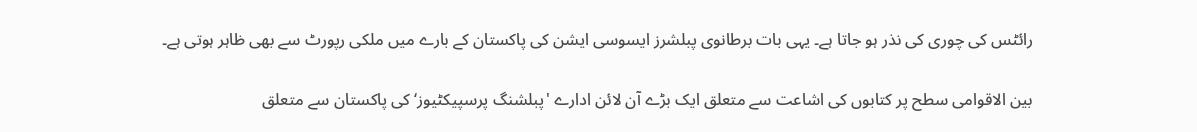رائٹس کی چوری کی نذر ہو جاتا ہے۔ یہی بات برطانوی پبلشرز ایسوسی ایشن کی پاکستان کے بارے میں ملکی رپورٹ سے بھی ظاہر ہوتی ہے۔

بین الاقوامی سطح پر کتابوں کی اشاعت سے متعلق ایک بڑے آن لائن ادارے 'پبلشنگ پرسپیکٹیوز‘ کی پاکستان سے متعلق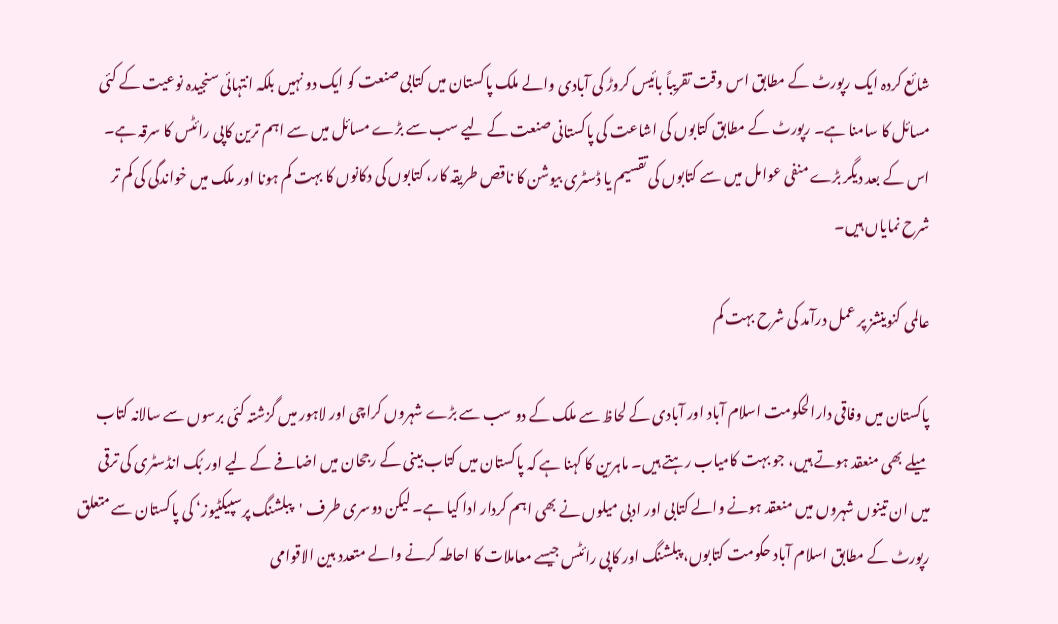شائع کردہ ایک رپورٹ کے مطابق اس وقت تقریباً بائیس کروڑ کی آبادی والے ملک پاکستان میں کتابی صنعت کو ایک دو نہیں بلکہ انتہائی سنجیدہ نوعیت کے کئی مسائل کا سامنا ہے۔ رپورٹ کے مطابق کتابوں کی اشاعت کی پاکستانی صنعت کے لیے سب سے بڑے مسائل میں سے اہم ترین کاپی رائٹس کا سرقہ ہے۔ اس کے بعد دیگر بڑے منفی عوامل میں سے کتابوں کی تقسیم یا ڈسٹری بیوشن کا ناقص طریقہ کار، کتابوں کی دکانوں کا بہت کم ہونا اور ملک میں خواندگی کی کم تر شرح نمایاں ہیں۔

عالمی کنوینشز پر عمل درآمد کی شرح بہت کم

پاکستان میں وفاقی دارالحکومت اسلام آباد اور آبادی کے لحاظ سے ملک کے دو سب سے بڑے شہروں کراچی اور لاہور میں گزشتہ کئی برسوں سے سالانہ کتاب میلے بھی منعقد ہوتے ہیں، جو بہت کامیاب رہتے ہیں۔ ماہرین کا کہنا ہے کہ پاکستان میں کتاب بینی کے رجحان میں اضافے کے لیے اور بُک انڈسٹری کی ترقی میں ان تینوں شہروں میں منعقد ہونے والے کتابی اور ادبی میلوں نے بھی اہم کردار ادا کیا ہے۔ لیکن دوسری طرف 'پبلشنگ پرسپیکٹیوز‘ کی پاکستان سے متعلق رپورٹ کے مطابق اسلام آباد حکومت کتابوں، پبلشنگ اور کاپی رائٹس جیسے معاملات کا احاطہ کرنے والے متعدد بین الاقوامی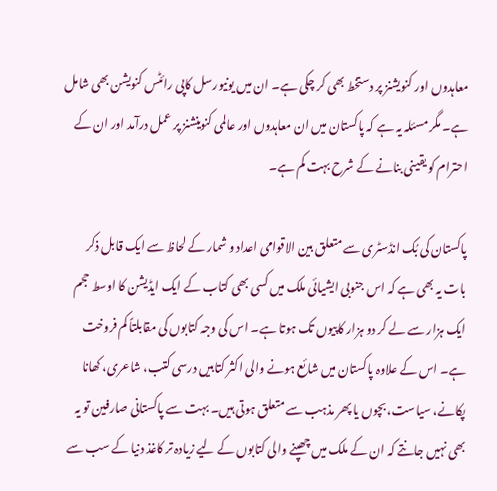معاہدوں اور کنویشنز پر دستخط بھی کر چکی ہے۔ ان میں یونیورسل کاپی رائٹس کنویشن بھی شامل ہے۔ مگر مسئلہ یہ ہے کہ پاکستان میں ان معاہدوں اور عالمی کنوینشنز پر عمل درآمد اور ان کے احترام کو یقینی بنانے کے شرح بہت کم ہے۔

پاکستان کی بُک انڈسٹری سے متعلق بین الاقوامی اعداد و شمار کے لحاظ سے ایک قابل ذکر بات یہ بھی ہے کہ اس جنوبی ایشیائی ملک میں کسی بھی کتاب کے ایک ایڈیشن کا اوسط حجم ایک ہزار سے لے کر دو ہزار کاپیوں تک ہوتا ہے۔ اس کی وجہ کتابوں کی مقابلتاً کم فروخت ہے۔ اس کے علاوہ پاکستان میں شائع ہونے والی اکثر کتابیں درسی کتب، شاعری، کھانا پکانے، سیاست، بچوں یا پھر مذہب سے متعلق ہوتی ہیں۔ بہت سے پاکستانی صارفین تو یہ بھی نہیں جانتے کہ ان کے ملک میں چھپنے والی کتابوں کے لیے زیادہ تر کاغذ دنیا کے سب سے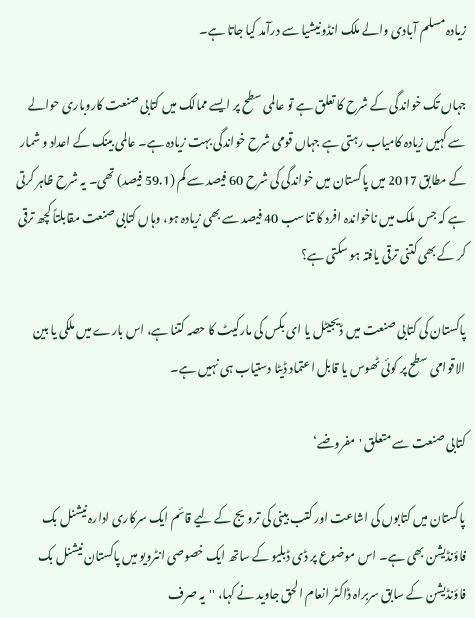زیادہ مسلم آبادی والے ملک انڈونیشیا سے درآمد کیا جاتا ہے۔

جہاں تک خواندگی کے شرح کا تعلق ہے تو عالمی سطح پر ایسے ممالک میں کتابی صنعت کاروباری حوالے سے کہیں زیادہ کامیاب رہتی ہے جہاں قومی شرح خواندگی بہت زیادہ ہے۔ عالمی بینک کے اعداد و شمار کے مطابق 2017 میں پاکستان میں خواندگی کی شرح 60 فیصد سے کم (59.1 فیصد) تھی۔ یہ شرح ظاہر کرتی ہے کہ جس ملک میں ناخواندہ افرد کا تناسب 40 فیصد سے بھی زیادہ ہو، وہاں کتابی صنعت مقابلتاً کچھ ترقی کر کے بھی کتنی ترقی یافتہ ہو سکتی ہے؟

پاکستان کی کتابی صنعت میں ڈیجیٹل یا ای بکس کی مارکیٹ کا حصہ کتنا ہے، اس بارے میں ملکی یا بین الاقوامی سطح پر کوئی ٹھوس یا قابل اعتماد ڈیٹا دستیاب ہی نہیں ہے۔

کتابی صنعت سے متعلق 'مفروضے‘

پاکستان میں کتابوں کی اشاعت اور کتب بینی کی ترویج کے لیے قائم ایک سرکاری ادارہ نیشنل بک فاؤنڈیشن بھی ہے۔ اس موضوع پر ڈی ڈبلیو کے ساتھ ایک خصوصی انٹرویو میں پاکستان نیشنل بک فاؤنڈیشن کے سابق سربراہ ڈاکٹر انعام الحق جاوید نے کہا، ''یہ صرف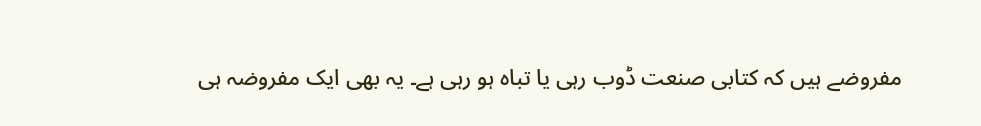مفروضے ہیں کہ کتابی صنعت ڈوب رہی یا تباہ ہو رہی ہے۔ یہ بھی ایک مفروضہ ہی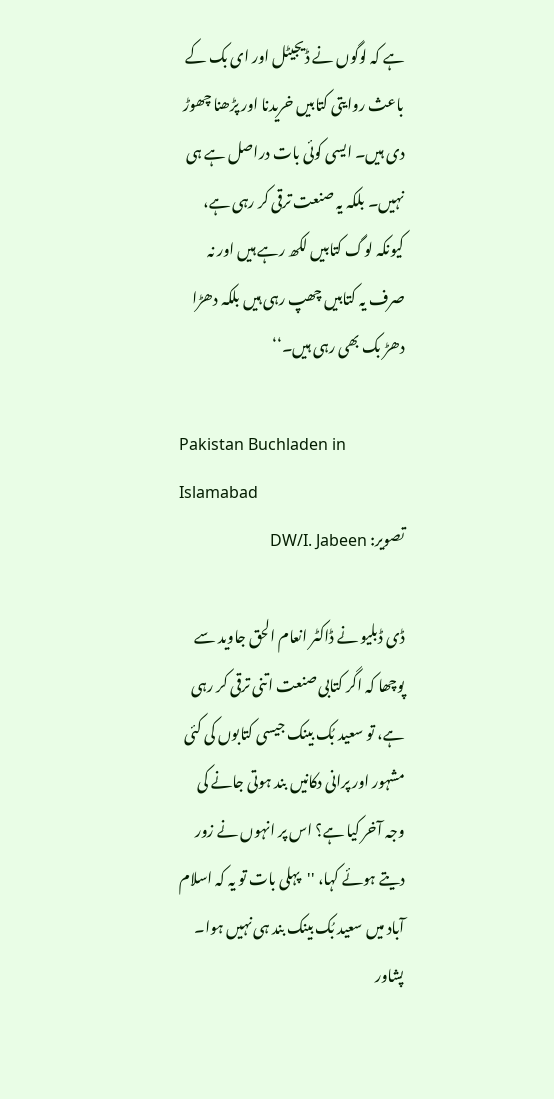ہے کہ لوگوں نے ڈیجیٹل اور ای بک کے باعث روایتی کتابیں خریدنا اور پڑھنا چھوڑ دی ہیں۔ ایسی کوئی بات دراصل ہے ہی نہیں۔ بلکہ یہ صنعت ترقی کر رہی ہے، کیونکہ لوگ کتابیں لکھ رہے ہیں اور نہ صرف یہ کتابیں چھپ رہی ہیں بلکہ دھڑا دھڑ بک بھی رہی ہیں۔‘‘

Pakistan Buchladen in Islamabad
تصویر: DW/I. Jabeen

ڈی ڈبلیو نے ڈاکٹر انعام الحق جاوید سے پوچھا کہ اگر کتابی صنعت اتنی ترقی کر رہی ہے، تو سعید بُک بینک جیسی کتابوں کی کئی مشہور اور پرانی دکانیں بند ہوتی جانے کی وجہ آخر کیا ہے؟ اس پر انہوں نے زور دیتے ہوئے کہا، ''پہلی بات تو یہ کہ اسلام آباد میں سعید بُک بینک بند ہی نہیں ہوا۔ پشاور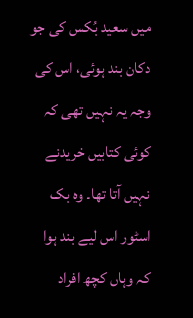میں سعید بُکس کی جو دکان بند ہوئی، اس کی وجہ یہ نہیں تھی کہ کوئی کتابیں خریدنے نہیں آتا تھا۔ وہ بک اسٹور اس لیے بند ہوا کہ وہاں کچھ افراد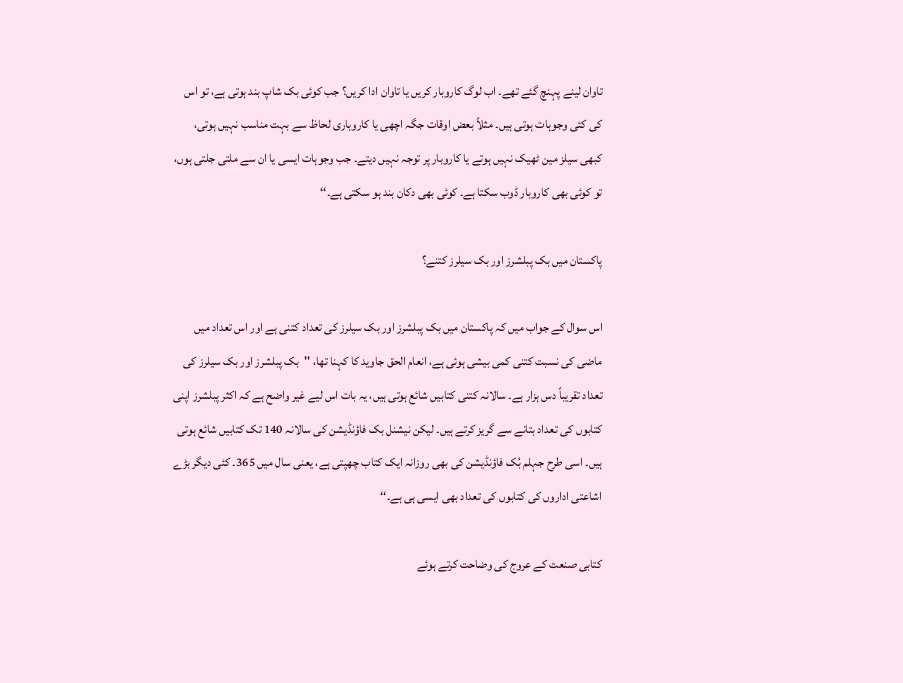تاوان لینے پہنچ گئے تھے۔ اب لوگ کاروبار کریں یا تاوان ادا کریں؟ جب کوئی بک شاپ بند ہوتی ہے، تو اس کی کئی وجوہات ہوتی ہیں۔ مثلاً بعض اوقات جگہ اچھی یا کاروباری لحاظ سے بہت مناسب نہیں ہوتی، کبھی سیلز مین ٹھیک نہیں ہوتے یا کاروبار پر توجہ نہیں دیتے۔ جب وجوہات ایسی یا ان سے ملتی جلتی ہوں، تو کوئی بھی کاروبار ڈوب سکتا ہے۔ کوئی بھی دکان بند ہو سکتی ہے۔‘‘

پاکستان میں بک پبلشرز اور بک سیلرز کتنے؟

اس سوال کے جواب میں کہ پاکستان میں بک پبلشرز اور بک سیلرز کی تعداد کتنی ہے اور اس تعداد میں ماضی کی نسبت کتنی کمی بیشی ہوئی ہے، انعام الحق جاوید کا کہنا تھا، ''بک پبلشرز اور بک سیلرز کی تعداد تقریباً دس ہزار ہے۔ سالانہ کتنی کتابیں شائع ہوتی ہیں، یہ بات اس لیے غیر واضح ہے کہ اکثر پبلشرز اپنی کتابوں کی تعداد بتانے سے گریز کرتے ہیں۔ لیکن نیشنل بک فاؤنڈیشن کی سالانہ 140 تک کتابیں شائع ہوتی ہیں۔ اسی طرح جہلم بُک فاؤنڈیشن کی بھی روزانہ ایک کتاب چھپتی ہے، یعنی سال میں 365۔ کئی دیگر بڑے اشاعتی اداروں کی کتابوں کی تعداد بھی ایسی ہی ہے۔‘‘

کتابی صنعت کے عروج کی وضاحت کرتے ہوئے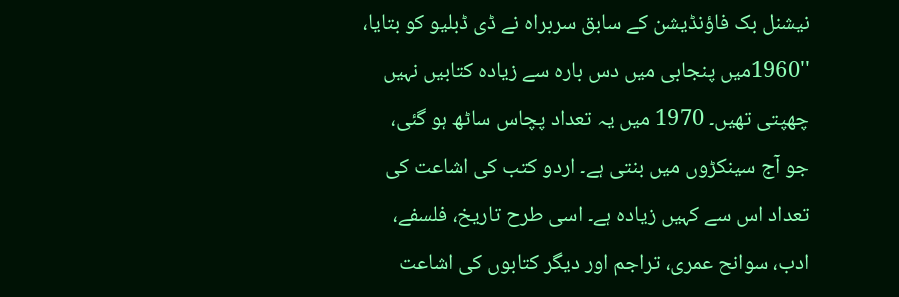نیشنل بک فاؤنڈیشن کے سابق سربراہ نے ڈی ڈبلیو کو بتایا، ''1960میں پنجابی میں دس بارہ سے زیادہ کتابیں نہیں چھپتی تھیں۔ 1970 میں یہ تعداد پچاس ساٹھ ہو گئی، جو آج سینکڑوں میں بنتی ہے۔ اردو کتب کی اشاعت کی تعداد اس سے کہیں زیادہ ہے۔ اسی طرح تاریخ، فلسفے، ادب، سوانح عمری، تراجم اور دیگر کتابوں کی اشاعت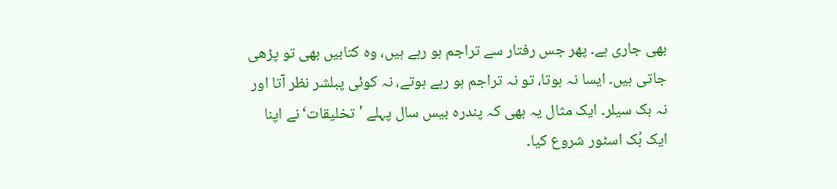بھی جاری ہے۔ پھر جس رفتار سے تراجم ہو رہے ہیں، وہ کتابیں بھی تو پڑھی جاتی ہیں۔ ایسا نہ ہوتا، تو نہ تراجم ہو رہے ہوتے، نہ کوئی پبلشر نظر آتا اور نہ بک سیلر۔ ایک مثال یہ بھی کہ پندرہ بیس سال پہلے 'تخلیقات‘ نے اپنا ایک بُک اسٹور شروع کیا۔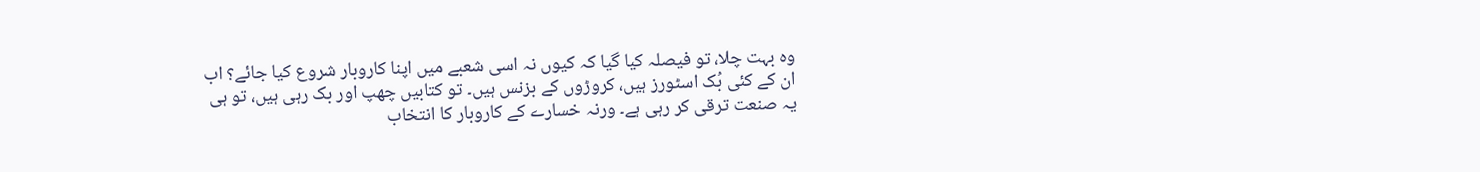وہ بہت چلا، تو فیصلہ کیا گیا کہ کیوں نہ اسی شعبے میں اپنا کاروبار شروع کیا جائے؟ اب ان کے کئی بُک اسٹورز ہیں، کروڑوں کے بزنس ہیں۔ تو کتابیں چھپ اور بک رہی ہیں، تو ہی یہ صنعت ترقی کر رہی ہے۔ ورنہ خسارے کے کاروبار کا انتخاب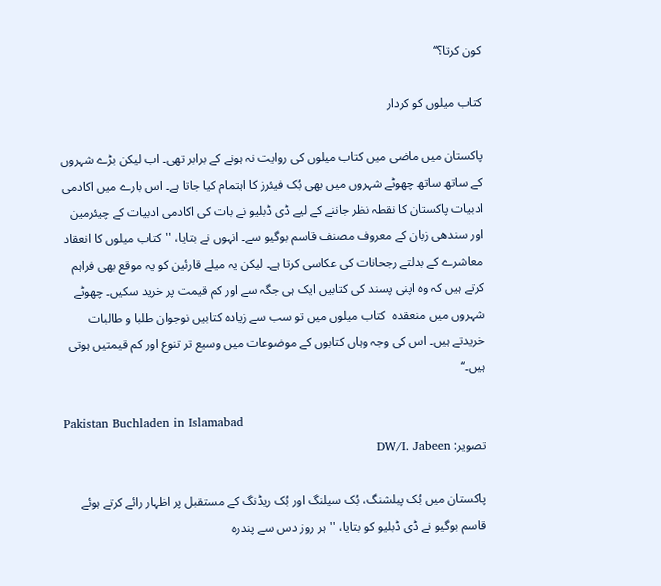کون کرتا؟‘‘

کتاب میلوں کو کردار

پاکستان میں ماضی میں کتاب میلوں کی روایت نہ ہونے کے برابر تھی۔ اب لیکن بڑے شہروں کے ساتھ ساتھ چھوٹے شہروں میں بھی بُک فیئرز کا اہتمام کیا جاتا ہے۔ اس بارے میں اکادمی ادبیات پاکستان کا نقطہ نظر جاننے کے لیے ڈی ڈبلیو نے بات کی اکادمی ادبیات کے چیئرمین اور سندھی زبان کے معروف مصنف قاسم بوگیو سے۔ انہوں نے بتایا، ''کتاب میلوں کا انعقاد معاشرے کے بدلتے رجحانات کی عکاسی کرتا ہے۔ لیکن یہ میلے قارئین کو یہ موقع بھی فراہم کرتے ہیں کہ وہ اپنی پسند کی کتابیں ایک ہی جگہ سے اور کم قیمت پر خرید سکیں۔ چھوٹے شہروں میں منعقدہ  کتاب میلوں میں تو سب سے زیادہ کتابیں نوجوان طلبا و طالبات خریدتے ہیں۔ اس کی وجہ وہاں کتابوں کے موضوعات میں وسیع تر تنوع اور کم قیمتیں ہوتی ہیں۔‘‘

Pakistan Buchladen in Islamabad
تصویر: DW/I. Jabeen

پاکستان میں بُک پبلشنگ، بُک سیلنگ اور بُک ریڈنگ کے مستقبل پر اظہار رائے کرتے ہوئے قاسم بوگیو نے ڈی ڈبلیو کو بتایا، ''ہر روز دس سے پندرہ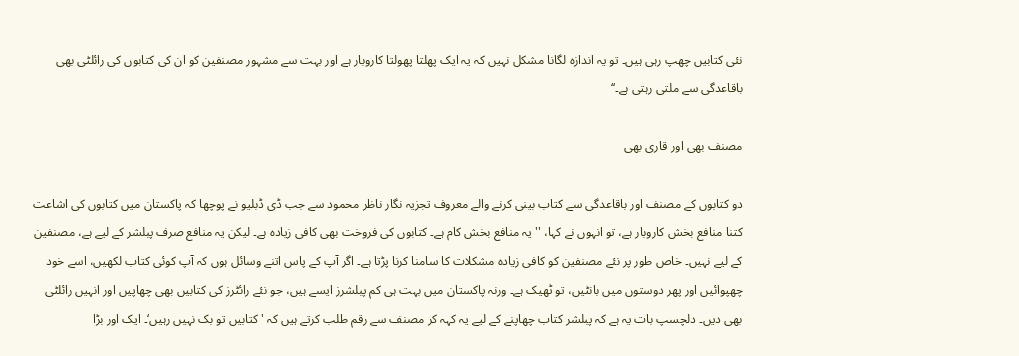نئی کتابیں چھپ رہی ہیں۔ تو یہ اندازہ لگانا مشکل نہیں کہ یہ ایک پھلتا پھولتا کاروبار ہے اور بہت سے مشہور مصنفین کو ان کی کتابوں کی رائلٹی بھی باقاعدگی سے ملتی رہتی ہے۔‘‘

مصنف بھی اور قاری بھی

دو کتابوں کے مصنف اور باقاعدگی سے کتاب بینی کرنے والے معروف تجزیہ نگار ناظر محمود سے جب ڈی ڈبلیو نے پوچھا کہ پاکستان میں کتابوں کی اشاعت کتنا منافع بخش کاروبار ہے، تو انہوں نے کہا، ''یہ منافع بخش کام ہے۔ کتابوں کی فروخت بھی کافی زیادہ ہے۔ لیکن یہ منافع صرف پبلشر کے لیے ہے، مصنفین کے لیے نہیں۔ خاص طور پر نئے مصنفین کو کافی زیادہ مشکلات کا سامنا کرنا پڑتا ہے۔ اگر آپ کے پاس اتنے وسائل ہوں کہ آپ کوئی کتاب لکھیں، اسے خود چھپوائیں اور پھر دوستوں میں بانٹیں، تو ٹھیک ہے۔ ورنہ پاکستان میں بہت ہی کم پبلشرز ایسے ہیں، جو نئے رائٹرز کی کتابیں بھی چھاپیں اور انہیں رائلٹی بھی دیں۔ دلچسپ بات یہ ہے کہ پبلشر کتاب چھاپنے کے لیے یہ کہہ کر مصنف سے رقم طلب کرتے ہیں کہ 'کتابیں تو بک نہیں رہیں‘۔ ایک اور بڑا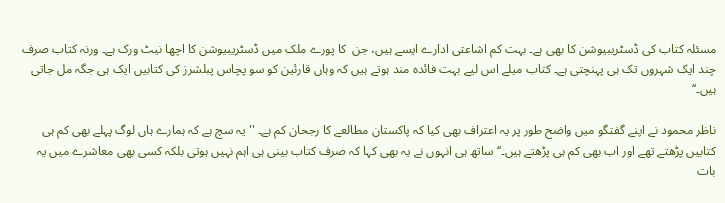مسئلہ کتاب کی ڈسٹریبیوشن کا بھی ہے۔ بہت کم اشاعتی ادارے ایسے ہیں، جن  کا پورے ملک میں ڈسٹریبیوشن کا اچھا نیٹ ورک ہے۔ ورنہ کتاب صرف چند ایک شہروں تک ہی پہنچتی ہے۔ کتاب میلے اس لیے بہت فائدہ مند ہوتے ہیں کہ وہاں قارئین کو سو پچاس پبلشرز کی کتابیں ایک ہی جگہ مل جاتی ہیں۔‘‘

ناظر محمود نے اپنے گفتگو میں واضح طور پر یہ اعتراف بھی کیا کہ پاکستان مطالعے کا رجحان کم ہے۔ ''یہ سچ ہے کہ ہمارے ہاں لوگ پہلے بھی کم ہی کتابیں پڑھتے تھے اور اب بھی کم ہی پڑھتے ہیں۔‘‘ ساتھ ہی انہوں نے یہ بھی کہا کہ صرف کتاب بینی ہی اہم نہیں ہوتی بلکہ کسی بھی معاشرے میں یہ بات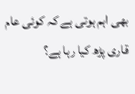بھی اہم ہوتی ہے کہ کوئی عام قاری پڑھ کیا رہا ہے؟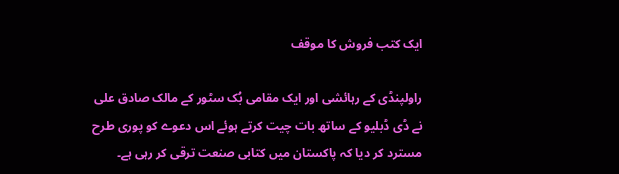ایک کتب فروش کا موقف

راولپنڈی کے رہائشی اور ایک مقامی بُک سٹور کے مالک صادق علی نے ڈی ڈبلیو کے ساتھ بات چیت کرتے ہوئے اس دعوے کو پوری طرح مسترد کر دیا کہ پاکستان میں کتابی صنعت ترقی کر رہی ہے۔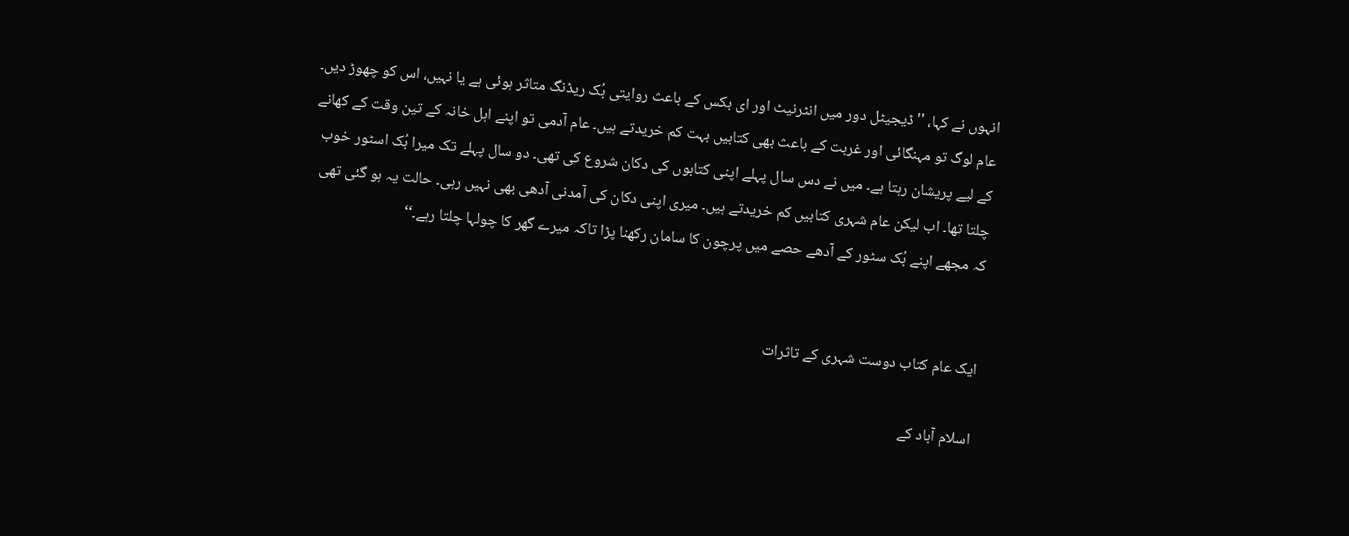انہوں نے کہا، ''ڈیجیٹل دور میں انٹرنیٹ اور ای بکس کے باعث روایتی بُک ریڈنگ متاثر ہوئی ہے یا نہیں، اس کو چھوڑ دیں۔ عام لوگ تو مہنگائی اور غربت کے باعث بھی کتابیں بہت کم خریدتے ہیں۔ عام آدمی تو اپنے اہل خانہ کے تین وقت کے کھانے کے لیے پریشان رہتا ہے۔ میں نے دس سال پہلے اپنی کتابوں کی دکان شروع کی تھی۔ دو سال پہلے تک میرا بُک اسٹور خوب چلتا تھا۔ اب لیکن عام شہری کتابیں کم خریدتے ہیں۔ میری اپنی دکان کی آمدنی آدھی بھی نہیں رہی۔ حالت یہ ہو گئی تھی کہ مجھے اپنے بُک سٹور کے آدھے حصے میں پرچون کا سامان رکھنا پڑا تاکہ میرے گھر کا چولہا چلتا رہے۔‘‘


ایک عام کتاب دوست شہری کے تاثرات

اسلام آباد کے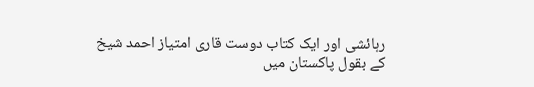رہائشی اور ایک کتاب دوست قاری امتیاز احمد شیخ کے بقول پاکستان میں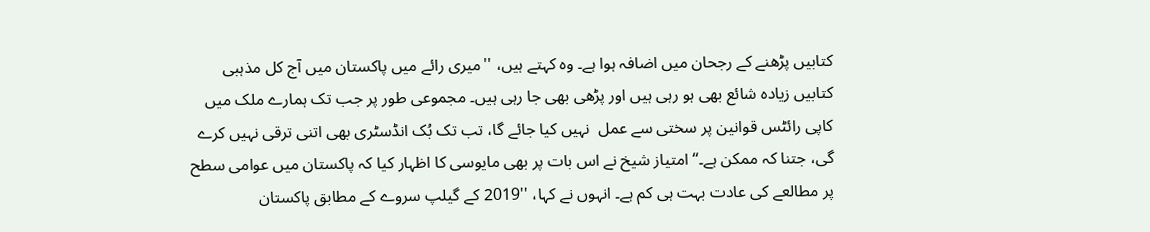کتابیں پڑھنے کے رجحان میں اضافہ ہوا ہے۔ وہ کہتے ہیں، ''میری رائے میں پاکستان میں آج کل مذہبی کتابیں زیادہ شائع بھی ہو رہی ہیں اور پڑھی بھی جا رہی ہیں۔ مجموعی طور پر جب تک ہمارے ملک میں کاپی رائٹس قوانین پر سختی سے عمل  نہیں کیا جائے گا، تب تک بُک انڈسٹری بھی اتنی ترقی نہیں کرے گی، جتنا کہ ممکن ہے۔‘‘ امتیاز شیخ نے اس بات پر بھی مایوسی کا اظہار کیا کہ پاکستان میں عوامی سطح پر مطالعے کی عادت بہت ہی کم ہے۔ انہوں نے کہا، ''2019 کے گیلپ سروے کے مطابق پاکستان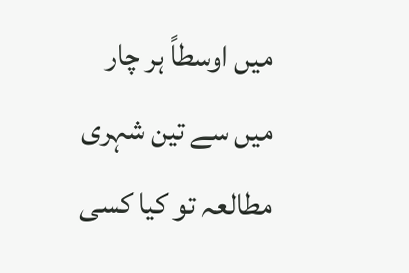میں اوسطاً ہر چار میں سے تین شہری مطالعہ تو کیا کسی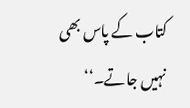کتاب کے پاس بھی نہیں جاتے۔‘‘